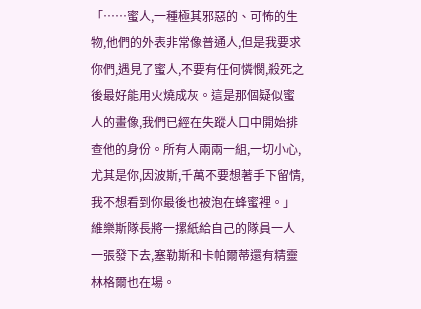「……蜜人,一種極其邪惡的、可怖的生物,他們的外表非常像普通人,但是我要求你們,遇見了蜜人,不要有任何憐憫,殺死之後最好能用火燒成灰。這是那個疑似蜜人的畫像,我們已經在失蹤人口中開始排查他的身份。所有人兩兩一組,一切小心,尤其是你,因波斯,千萬不要想著手下留情,我不想看到你最後也被泡在蜂蜜裡。」
維樂斯隊長將一摞紙給自己的隊員一人一張發下去,塞勒斯和卡帕爾蒂還有精靈林格爾也在場。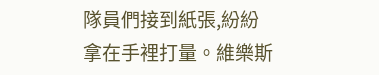隊員們接到紙張,紛紛拿在手裡打量。維樂斯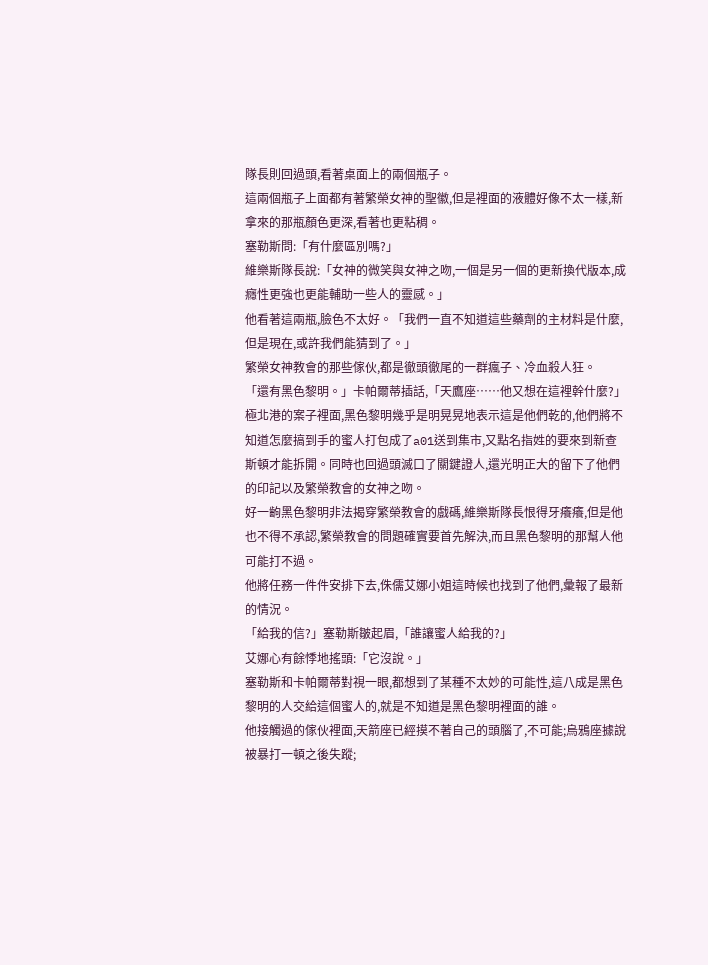隊長則回過頭,看著桌面上的兩個瓶子。
這兩個瓶子上面都有著繁榮女神的聖徽,但是裡面的液體好像不太一樣,新拿來的那瓶顏色更深,看著也更粘稠。
塞勒斯問:「有什麼區別嗎?」
維樂斯隊長說:「女神的微笑與女神之吻,一個是另一個的更新換代版本,成癮性更強也更能輔助一些人的靈感。」
他看著這兩瓶,臉色不太好。「我們一直不知道這些藥劑的主材料是什麼,但是現在,或許我們能猜到了。」
繁榮女神教會的那些傢伙,都是徹頭徹尾的一群瘋子、冷血殺人狂。
「還有黑色黎明。」卡帕爾蒂插話,「天鷹座……他又想在這裡幹什麼?」
極北港的案子裡面,黑色黎明幾乎是明晃晃地表示這是他們乾的,他們將不知道怎麼搞到手的蜜人打包成了a01送到集市,又點名指姓的要來到新查斯頓才能拆開。同時也回過頭滅口了關鍵證人,還光明正大的留下了他們的印記以及繁榮教會的女神之吻。
好一齣黑色黎明非法揭穿繁榮教會的戲碼,維樂斯隊長恨得牙癢癢,但是他也不得不承認,繁榮教會的問題確實要首先解決,而且黑色黎明的那幫人他可能打不過。
他將任務一件件安排下去,侏儒艾娜小姐這時候也找到了他們,彙報了最新的情況。
「給我的信?」塞勒斯皺起眉,「誰讓蜜人給我的?」
艾娜心有餘悸地搖頭:「它沒說。」
塞勒斯和卡帕爾蒂對視一眼,都想到了某種不太妙的可能性,這八成是黑色黎明的人交給這個蜜人的,就是不知道是黑色黎明裡面的誰。
他接觸過的傢伙裡面,天箭座已經摸不著自己的頭腦了,不可能;烏鴉座據說被暴打一頓之後失蹤;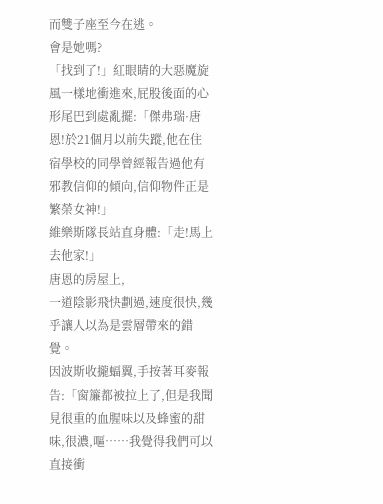而雙子座至今在逃。
會是她嗎?
「找到了!」紅眼睛的大惡魔旋風一樣地衝進來,屁股後面的心形尾巴到處亂擺:「傑弗瑞·唐恩!於21個月以前失蹤,他在住宿學校的同學曾經報告過他有邪教信仰的傾向,信仰物件正是繁榮女神!」
維樂斯隊長站直身體:「走!馬上去他家!」
唐恩的房屋上,
一道陰影飛快劃過,速度很快,幾乎讓人以為是雲層帶來的錯覺。
因波斯收攏蝠翼,手按著耳麥報告:「窗簾都被拉上了,但是我聞見很重的血腥味以及蜂蜜的甜味,很濃,嘔……我覺得我們可以直接衝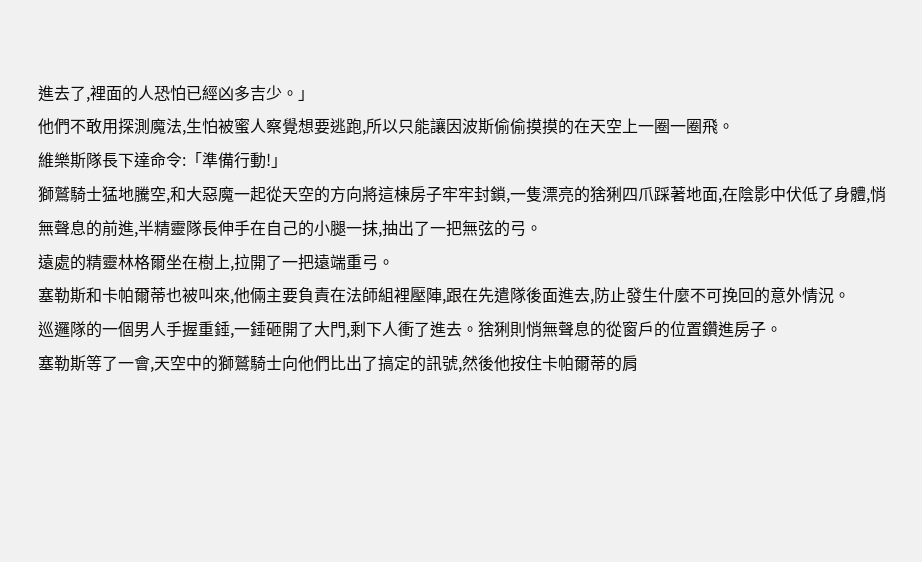進去了,裡面的人恐怕已經凶多吉少。」
他們不敢用探測魔法,生怕被蜜人察覺想要逃跑,所以只能讓因波斯偷偷摸摸的在天空上一圈一圈飛。
維樂斯隊長下達命令:「準備行動!」
獅鷲騎士猛地騰空,和大惡魔一起從天空的方向將這棟房子牢牢封鎖,一隻漂亮的猞猁四爪踩著地面,在陰影中伏低了身體,悄無聲息的前進,半精靈隊長伸手在自己的小腿一抹,抽出了一把無弦的弓。
遠處的精靈林格爾坐在樹上,拉開了一把遠端重弓。
塞勒斯和卡帕爾蒂也被叫來,他倆主要負責在法師組裡壓陣,跟在先遣隊後面進去,防止發生什麼不可挽回的意外情況。
巡邏隊的一個男人手握重錘,一錘砸開了大門,剩下人衝了進去。猞猁則悄無聲息的從窗戶的位置鑽進房子。
塞勒斯等了一會,天空中的獅鷲騎士向他們比出了搞定的訊號,然後他按住卡帕爾蒂的肩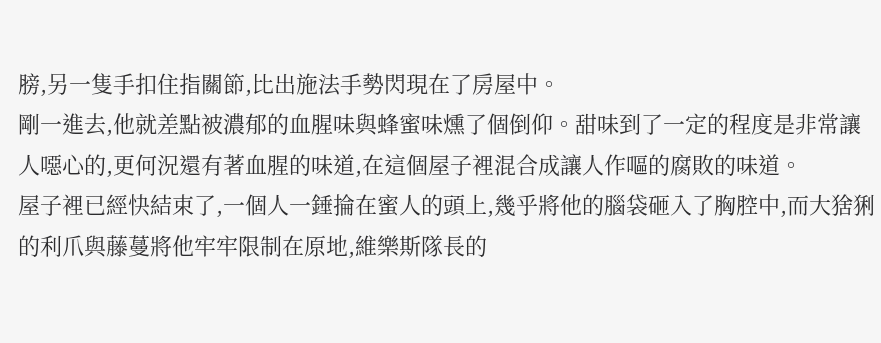膀,另一隻手扣住指關節,比出施法手勢閃現在了房屋中。
剛一進去,他就差點被濃郁的血腥味與蜂蜜味燻了個倒仰。甜味到了一定的程度是非常讓人噁心的,更何況還有著血腥的味道,在這個屋子裡混合成讓人作嘔的腐敗的味道。
屋子裡已經快結束了,一個人一錘掄在蜜人的頭上,幾乎將他的腦袋砸入了胸腔中,而大猞猁的利爪與藤蔓將他牢牢限制在原地,維樂斯隊長的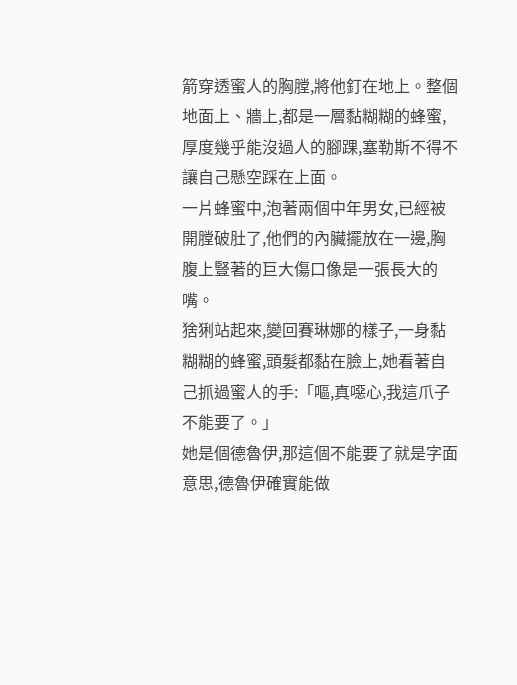箭穿透蜜人的胸膛,將他釘在地上。整個地面上、牆上,都是一層黏糊糊的蜂蜜,厚度幾乎能沒過人的腳踝,塞勒斯不得不讓自己懸空踩在上面。
一片蜂蜜中,泡著兩個中年男女,已經被開膛破肚了,他們的內臟擺放在一邊,胸腹上豎著的巨大傷口像是一張長大的嘴。
猞猁站起來,變回賽琳娜的樣子,一身黏糊糊的蜂蜜,頭髮都黏在臉上,她看著自己抓過蜜人的手:「嘔,真噁心,我這爪子不能要了。」
她是個德魯伊,那這個不能要了就是字面意思,德魯伊確實能做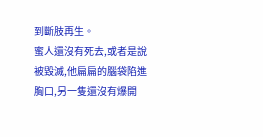到斷肢再生。
蜜人還沒有死去,或者是說被毀滅,他扁扁的腦袋陷進胸口,另一隻還沒有爆開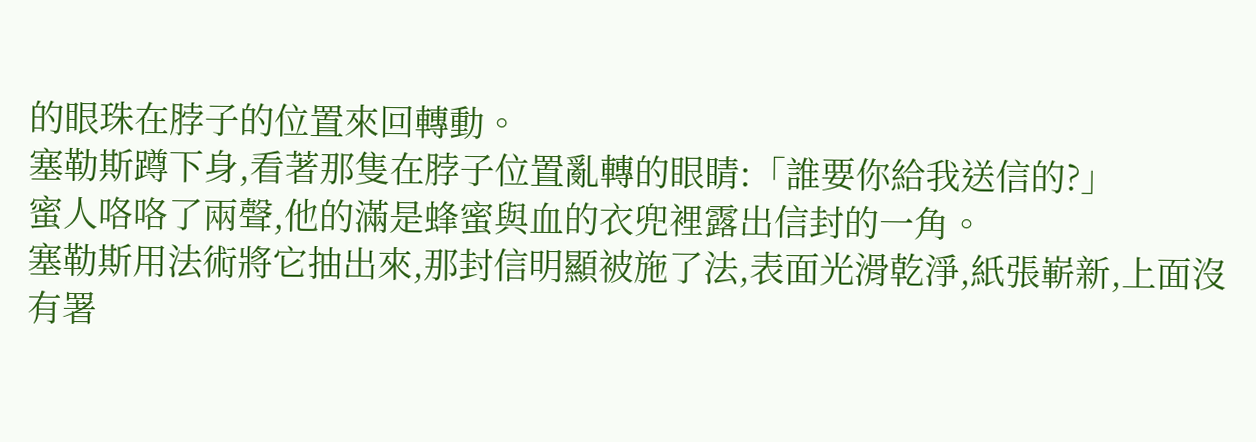的眼珠在脖子的位置來回轉動。
塞勒斯蹲下身,看著那隻在脖子位置亂轉的眼睛:「誰要你給我送信的?」
蜜人咯咯了兩聲,他的滿是蜂蜜與血的衣兜裡露出信封的一角。
塞勒斯用法術將它抽出來,那封信明顯被施了法,表面光滑乾淨,紙張嶄新,上面沒有署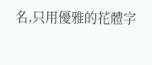名,只用優雅的花體字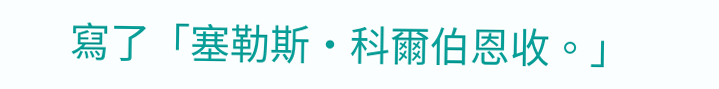寫了「塞勒斯·科爾伯恩收。」